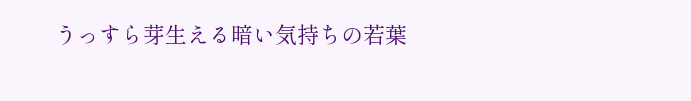うっすら芽生える暗い気持ちの若葉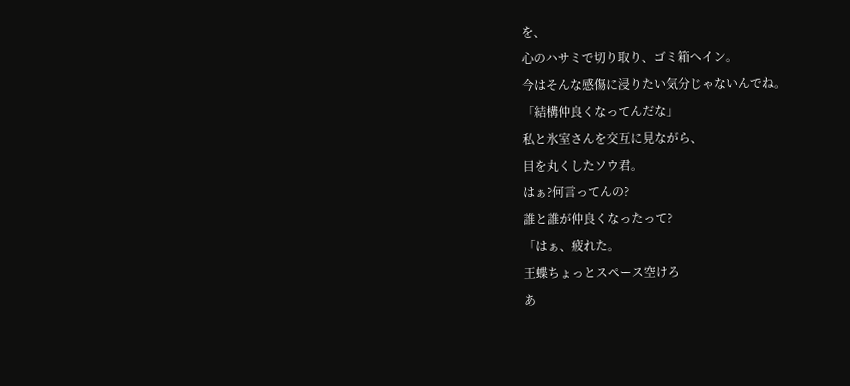を、
心のハサミで切り取り、ゴミ箱へイン。
今はそんな感傷に浸りたい気分じゃないんでね。
「結構仲良くなってんだな」
私と氷室さんを交互に見ながら、
目を丸くしたソウ君。
はぁ?何言ってんの?
誰と誰が仲良くなったって?
「はぁ、疲れた。
王蝶ちょっとスペース空けろ
あ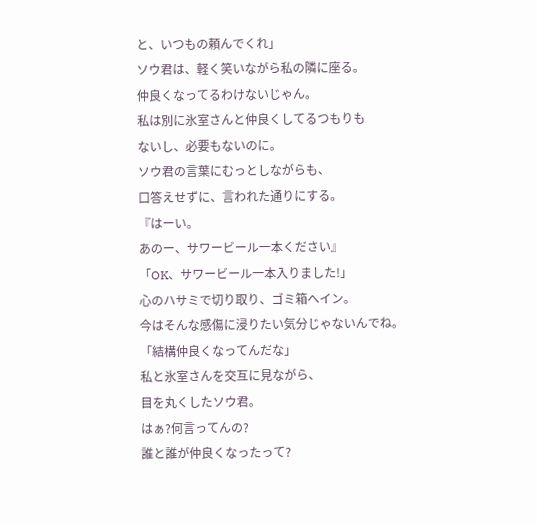と、いつもの頼んでくれ」
ソウ君は、軽く笑いながら私の隣に座る。
仲良くなってるわけないじゃん。
私は別に氷室さんと仲良くしてるつもりも
ないし、必要もないのに。
ソウ君の言葉にむっとしながらも、
口答えせずに、言われた通りにする。
『はーい。
あのー、サワービール一本ください』
「OK、サワービール一本入りました!」
心のハサミで切り取り、ゴミ箱へイン。
今はそんな感傷に浸りたい気分じゃないんでね。
「結構仲良くなってんだな」
私と氷室さんを交互に見ながら、
目を丸くしたソウ君。
はぁ?何言ってんの?
誰と誰が仲良くなったって?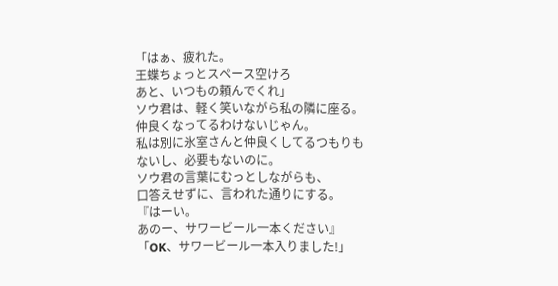「はぁ、疲れた。
王蝶ちょっとスペース空けろ
あと、いつもの頼んでくれ」
ソウ君は、軽く笑いながら私の隣に座る。
仲良くなってるわけないじゃん。
私は別に氷室さんと仲良くしてるつもりも
ないし、必要もないのに。
ソウ君の言葉にむっとしながらも、
口答えせずに、言われた通りにする。
『はーい。
あのー、サワービール一本ください』
「OK、サワービール一本入りました!」